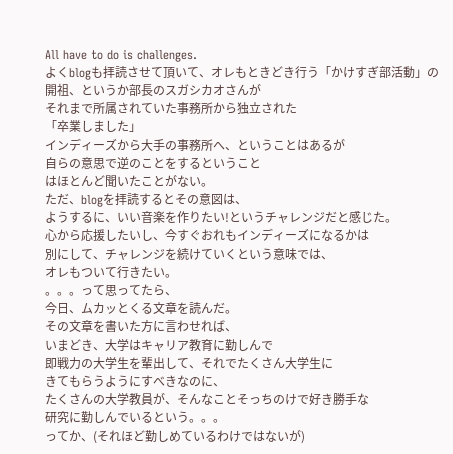All have to do is challenges.
よくblogも拝読させて頂いて、オレもときどき行う「かけすぎ部活動」の
開祖、というか部長のスガシカオさんが
それまで所属されていた事務所から独立された
「卒業しました」
インディーズから大手の事務所へ、ということはあるが
自らの意思で逆のことをするということ
はほとんど聞いたことがない。
ただ、blogを拝読するとその意図は、
ようするに、いい音楽を作りたい!というチャレンジだと感じた。
心から応援したいし、今すぐおれもインディーズになるかは
別にして、チャレンジを続けていくという意味では、
オレもついて行きたい。
。。。って思ってたら、
今日、ムカッとくる文章を読んだ。
その文章を書いた方に言わせれば、
いまどき、大学はキャリア教育に勤しんで
即戦力の大学生を輩出して、それでたくさん大学生に
きてもらうようにすべきなのに、
たくさんの大学教員が、そんなことそっちのけで好き勝手な
研究に勤しんでいるという。。。
ってか、(それほど勤しめているわけではないが)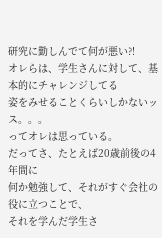研究に勤しんでて何が悪い?!
オレらは、学生さんに対して、基本的にチャレンジしてる
姿をみせることくらいしかないッス。。。
ってオレは思っている。
だってさ、たとえば20歳前後の4年間に
何か勉強して、それがすぐ会社の役に立つことで、
それを学んだ学生さ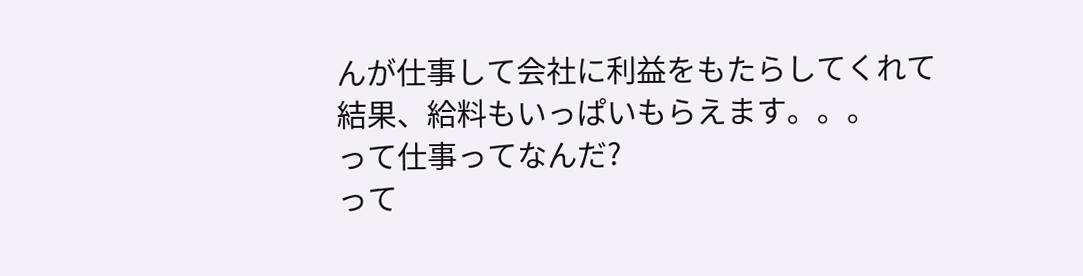んが仕事して会社に利益をもたらしてくれて
結果、給料もいっぱいもらえます。。。
って仕事ってなんだ?
って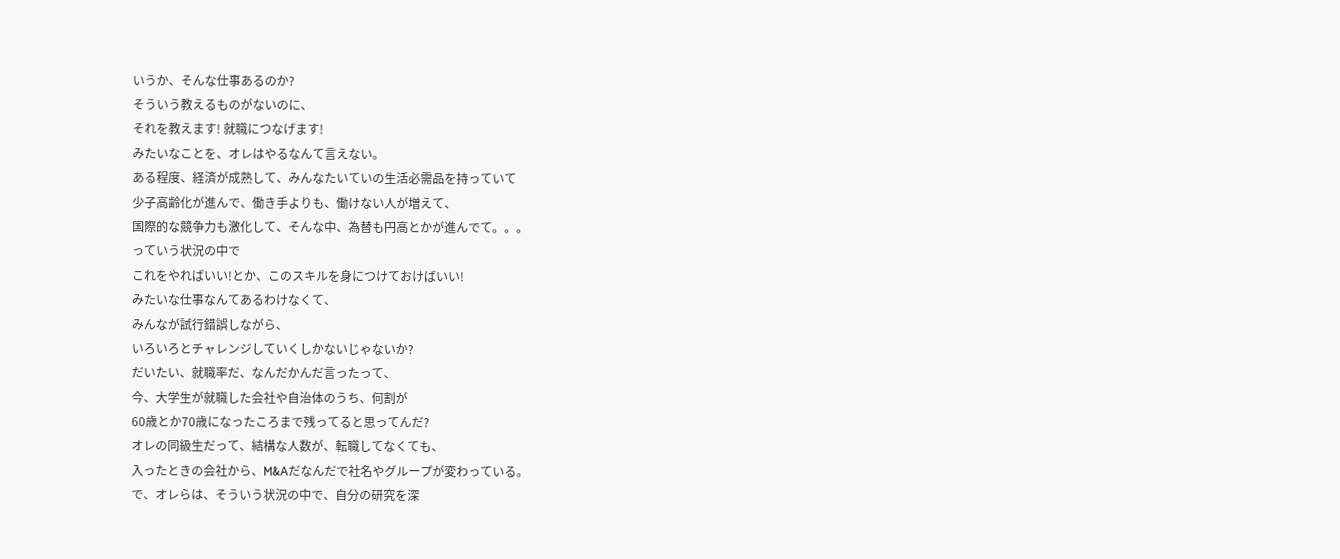いうか、そんな仕事あるのか?
そういう教えるものがないのに、
それを教えます! 就職につなげます!
みたいなことを、オレはやるなんて言えない。
ある程度、経済が成熟して、みんなたいていの生活必需品を持っていて
少子高齢化が進んで、働き手よりも、働けない人が増えて、
国際的な競争力も激化して、そんな中、為替も円高とかが進んでて。。。
っていう状況の中で
これをやればいい!とか、このスキルを身につけておけばいい!
みたいな仕事なんてあるわけなくて、
みんなが試行錯誤しながら、
いろいろとチャレンジしていくしかないじゃないか?
だいたい、就職率だ、なんだかんだ言ったって、
今、大学生が就職した会社や自治体のうち、何割が
60歳とか70歳になったころまで残ってると思ってんだ?
オレの同級生だって、結構な人数が、転職してなくても、
入ったときの会社から、M&Aだなんだで社名やグループが変わっている。
で、オレらは、そういう状況の中で、自分の研究を深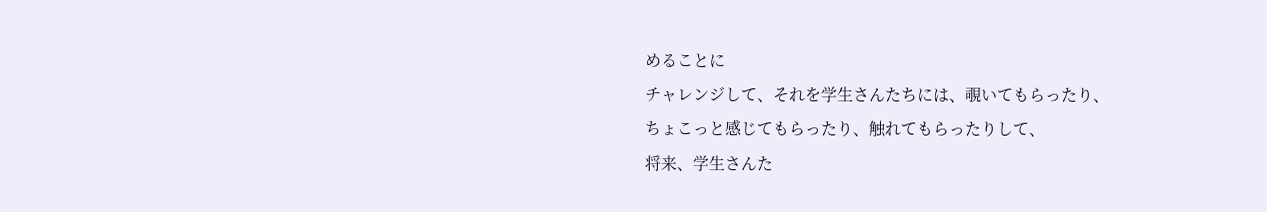めることに
チャレンジして、それを学生さんたちには、覗いてもらったり、
ちょこっと感じてもらったり、触れてもらったりして、
将来、学生さんた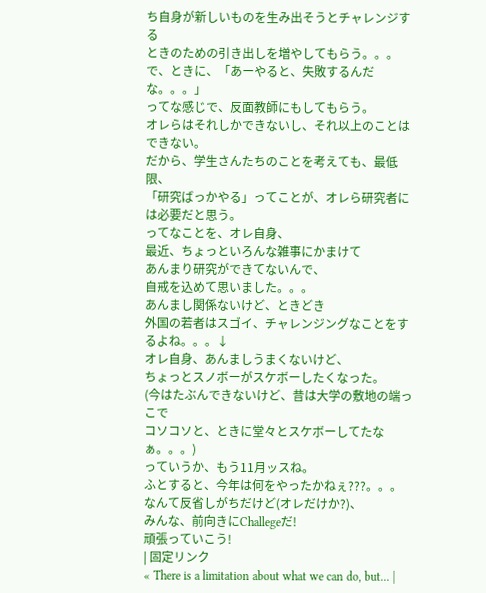ち自身が新しいものを生み出そうとチャレンジする
ときのための引き出しを増やしてもらう。。。
で、ときに、「あーやると、失敗するんだな。。。」
ってな感じで、反面教師にもしてもらう。
オレらはそれしかできないし、それ以上のことはできない。
だから、学生さんたちのことを考えても、最低限、
「研究ばっかやる」ってことが、オレら研究者には必要だと思う。
ってなことを、オレ自身、
最近、ちょっといろんな雑事にかまけて
あんまり研究ができてないんで、
自戒を込めて思いました。。。
あんまし関係ないけど、ときどき
外国の若者はスゴイ、チャレンジングなことをするよね。。。↓
オレ自身、あんましうまくないけど、
ちょっとスノボーがスケボーしたくなった。
(今はたぶんできないけど、昔は大学の敷地の端っこで
コソコソと、ときに堂々とスケボーしてたなぁ。。。)
っていうか、もう11月ッスね。
ふとすると、今年は何をやったかねぇ???。。。
なんて反省しがちだけど(オレだけか?)、
みんな、前向きにChallegeだ!
頑張っていこう!
| 固定リンク
« There is a limitation about what we can do, but... |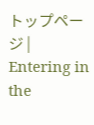トップページ | Entering in the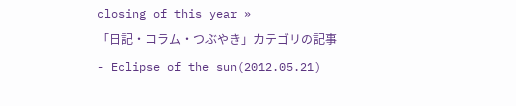closing of this year »
「日記・コラム・つぶやき」カテゴリの記事
- Eclipse of the sun(2012.05.21)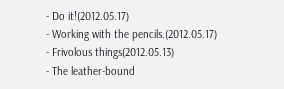- Do it!(2012.05.17)
- Working with the pencils.(2012.05.17)
- Frivolous things(2012.05.13)
- The leather-bound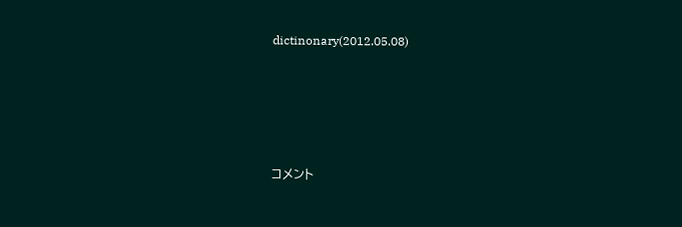dictinonary(2012.05.08)





コメント